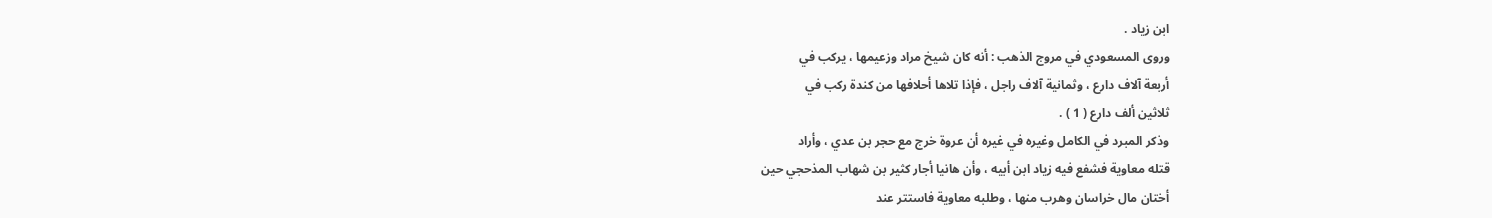ابن زياد .
وروى المسعودي في مروج الذهب : أنه كان شيخ مراد وزعيمها ، يركب في
أربعة آلاف دارع ، وثمانية آلاف راجل ، فإذا تلاها أحلافها من كندة ركب في
ثلاثين ألف دارع ( 1 ) .
وذكر المبرد في الكامل وغيره في غيره أن عروة خرج مع حجر بن عدي ، وأراد
قتله معاوية فشفع فيه زياد ابن أبيه ، وأن هانيا أجار كثير بن شهاب المذحجي حين
أختان مال خراسان وهرب منها ، وطلبه معاوية فاستتر عند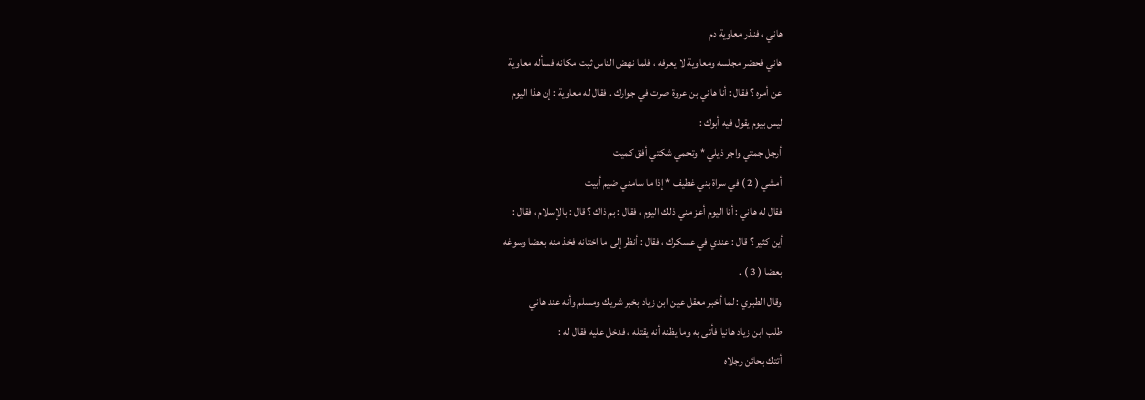هاني ، فنذر معاوية دم
هاني فحضر مجلسه ومعاوية لا يعرفه ، فلما نهض الناس ثبت مكانه فسأله معاوية
عن أمره ؟ فقال : أنا هاني بن عروة صرت في جوارك . فقال له معاوية : إن هذا اليوم
ليس بيوم يقول فيه أبوك :
أرجل جمتي واجر ذيلي * وتحمي شكتي أفق كميت
أمشي ( 2 ) في سراة بني غطيف * إذا ما سامني ضيم أبيت
فقال له هاني : أنا اليوم أعز مني ذلك اليوم ، فقال : بم ذاك ؟ قال : بالإسلام ، فقال :
أين كثير ؟ قال : عندي في عسكرك ، فقال : أنظر إلى ما اختانه فخذ منه بعضا وسوغه
بعضا ( 3 ) .
وقال الطبري : لما أخبر معقل عين ابن زياد بخبر شريك ومسلم وأنه عند هاني
طلب ابن زياد هانيا فأتى به وما يظنه أنه يقتله ، فدخل عليه فقال له :
أتتك بحائن رجلاه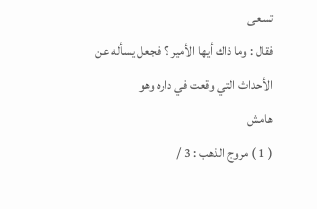تسعى
فقال : وما ذاك أيها الأمير ؟ فجعل يسأله عن الأحداث التي وقعت في داره وهو
هامش
( 1 ) مروج الذهب : 3 /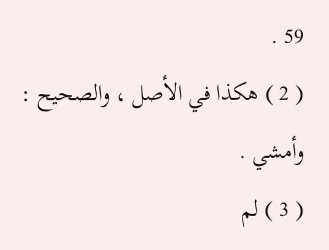59 .
( 2 ) هكذا في الأصل ، والصحيح : وأمشي .
( 3 ) لم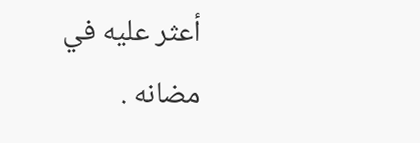أعثر عليه في مضانه .